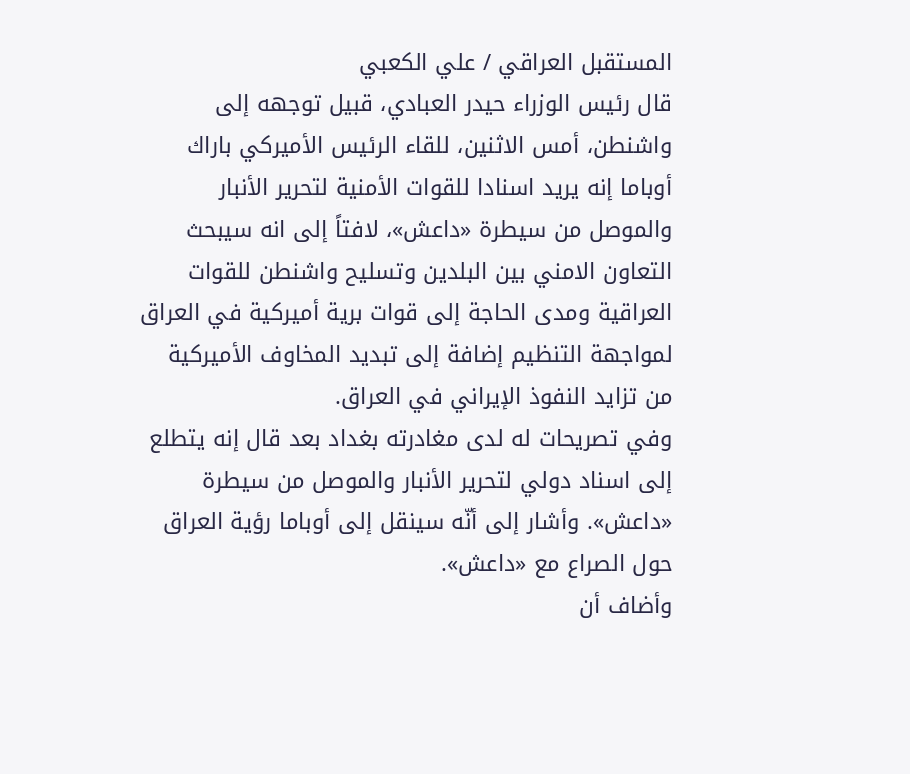المستقبل العراقي / علي الكعبي
قال رئيس الوزراء حيدر العبادي، قبيل توجهه إلى واشنطن، أمس الاثنين، للقاء الرئيس الأميركي باراك أوباما إنه يريد اسنادا للقوات الأمنية لتحرير الأنبار والموصل من سيطرة «داعش»، لافتاً إلى انه سيبحث التعاون الامني بين البلدين وتسليح واشنطن للقوات العراقية ومدى الحاجة إلى قوات برية أميركية في العراق لمواجهة التنظيم إضافة إلى تبديد المخاوف الأميركية من تزايد النفوذ الإيراني في العراق.
وفي تصريحات له لدى مغادرته بغداد بعد قال إنه يتطلع إلى اسناد دولي لتحرير الأنبار والموصل من سيطرة «داعش». وأشار إلى أنّه سينقل إلى أوباما رؤية العراق حول الصراع مع «داعش».
وأضاف أن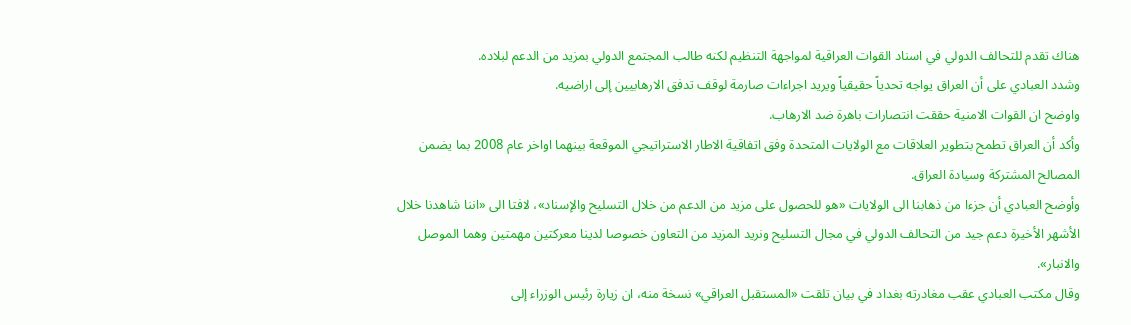هناك تقدم للتحالف الدولي في اسناد القوات العراقية لمواجهة التنظيم لكنه طالب المجتمع الدولي بمزيد من الدعم لبلاده.
وشدد العبادي على أن العراق يواجه تحدياً حقيقياً ويريد اجراءات صارمة لوقف تدفق الارهابيين إلى اراضيه.
واوضح ان القوات الامنية حققت انتصارات باهرة ضد الارهاب.
وأكد أن العراق تطمح بتطوير العلاقات مع الولايات المتحدة وفق اتفاقية الاطار الاستراتيجي الموقعة بينهما اواخر عام 2008 بما يضمن المصالح المشتركة وسيادة العراق.
وأوضح العبادي أن جزءا من ذهابنا الى الولايات «هو للحصول على مزيد من الدعم من خلال التسليح والإسناد»، لافتا الى «اننا شاهدنا خلال الأشهر الأخيرة دعم جيد من التحالف الدولي في مجال التسليح ونريد المزيد من التعاون خصوصا لدينا معركتين مهمتين وهما الموصل والانبار».
وقال مكتب العبادي عقب مغادرته بغداد في بيان تلقت «المستقبل العراقي» نسخة منه، ان زيارة رئيس الوزراء إلى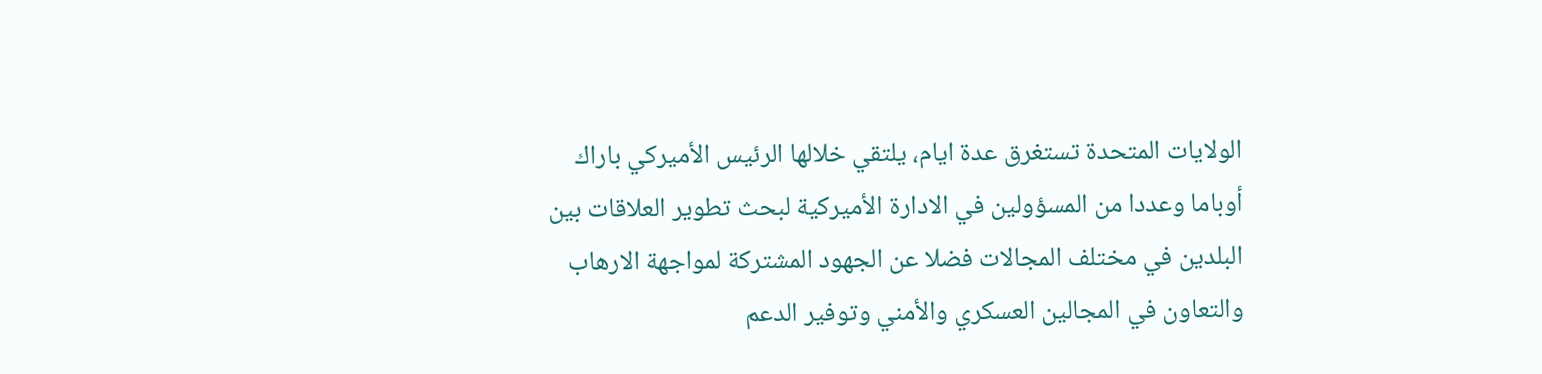الولايات المتحدة تستغرق عدة ايام، يلتقي خلالها الرئيس الأميركي باراك أوباما وعددا من المسؤولين في الادارة الأميركية لبحث تطوير العلاقات بين البلدين في مختلف المجالات فضلا عن الجهود المشتركة لمواجهة الارهاب والتعاون في المجالين العسكري والأمني وتوفير الدعم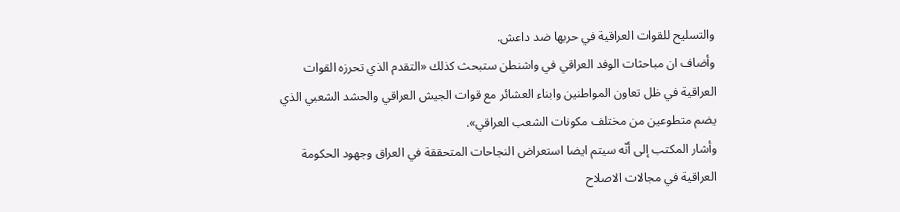والتسليح للقوات العراقية في حربها ضد داعش.
وأضاف ان مباحثات الوفد العراقي في واشنطن ستبحث كذلك «التقدم الذي تحرزه القوات العراقية في ظل تعاون المواطنين وابناء العشائر مع قوات الجيش العراقي والحشد الشعبي الذي يضم متطوعين من مختلف مكونات الشعب العراقي».
وأشار المكتب إلى أنّه سيتم ايضا استعراض النجاحات المتحققة في العراق وجهود الحكومة العراقية في مجالات الاصلاح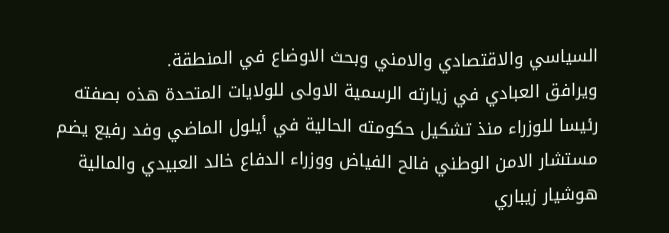السياسي والاقتصادي والامني وبحث الاوضاع في المنطقة.
ويرافق العبادي في زيارته الرسمية الاولى للولايات المتحدة هذه بصفته رئيسا للوزراء منذ تشكيل حكومته الحالية في أيلول الماضي وفد رفيع يضم مستشار الامن الوطني فالح الفياض ووزراء الدفاع خالد العبيدي والمالية هوشيار زيباري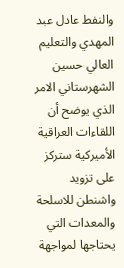والنفط عادل عبد المهدي والتعليم العالي حسين الشهرستاني الامر الذي يوضح أن اللقاءات العراقية الأميركية ستركز على تزويد واشنطن للاسلحة والمعدات التي يحتاجها لمواجهة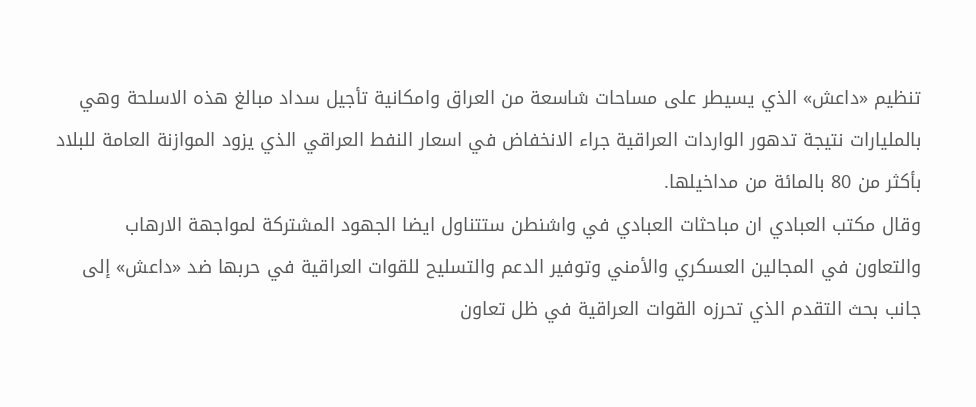تنظيم «داعش» الذي يسيطر على مساحات شاسعة من العراق وامكانية تأجيل سداد مبالغ هذه الاسلحة وهي بالمليارات نتيجة تدهور الواردات العراقية جراء الانخفاض في اسعار النفط العراقي الذي يزود الموازنة العامة للبلاد بأكثر من 80 بالمائة من مداخيلها.
وقال مكتب العبادي ان مباحثات العبادي في واشنطن ستتناول ايضا الجهود المشتركة لمواجهة الارهاب والتعاون في المجالين العسكري والأمني وتوفير الدعم والتسليح للقوات العراقية في حربها ضد «داعش» إلى جانب بحث التقدم الذي تحرزه القوات العراقية في ظل تعاون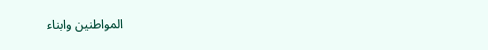المواطنين وابناء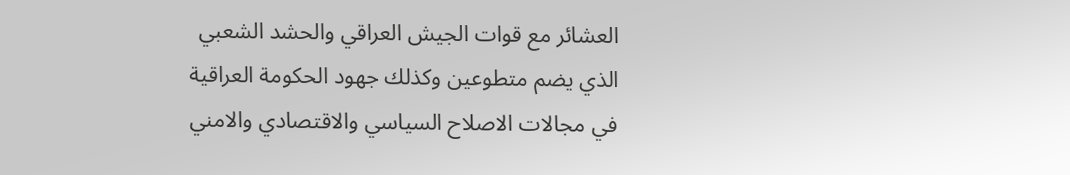العشائر مع قوات الجيش العراقي والحشد الشعبي الذي يضم متطوعين وكذلك جهود الحكومة العراقية في مجالات الاصلاح السياسي والاقتصادي والامني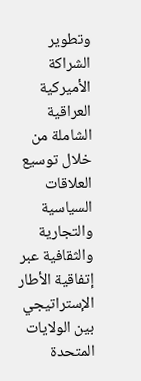وتطوير الشراكة الأميركية العراقية الشاملة من خلال توسيع العلاقات السياسية والتجارية والثقافية عبر إتفاقية الأطار الإستراتيجي بين الولايات المتحدة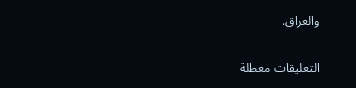والعراق.

التعليقات معطلة